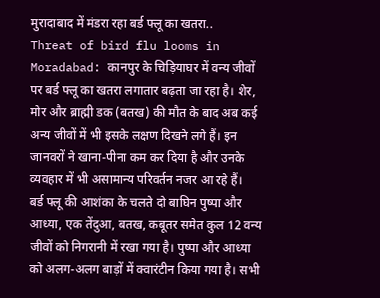मुरादाबाद में मंडरा रहा बर्ड फ्लू का खतरा..
Threat of bird flu looms in Moradabad: कानपुर के चिड़ियाघर में वन्य जीवों पर बर्ड फ्लू का खतरा लगातार बढ़ता जा रहा है। शेर, मोर और ब्राह्मी डक (बतख) की मौत के बाद अब कई अन्य जीवों में भी इसके लक्षण दिखने लगे हैं। इन जानवरों ने खाना-पीना कम कर दिया है और उनके व्यवहार में भी असामान्य परिवर्तन नजर आ रहे हैं।
बर्ड फ्लू की आशंका के चलते दो बाघिन पुष्पा और आध्या, एक तेंदुआ, बतख, कबूतर समेत कुल 12 वन्य जीवों को निगरानी में रखा गया है। पुष्पा और आध्या को अलग-अलग बाड़ों में क्वारंटीन किया गया है। सभी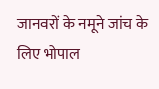जानवरों के नमूने जांच के लिए भोपाल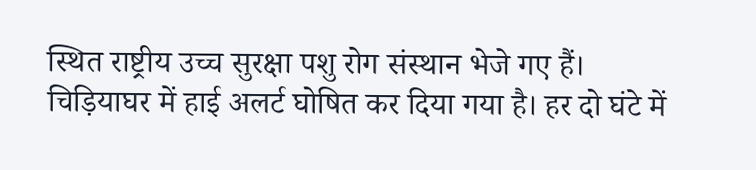स्थित राष्ट्रीय उच्च सुरक्षा पशु रोग संस्थान भेजे गए हैं। चिड़ियाघर में हाई अलर्ट घोषित कर दिया गया है। हर दो घंटे में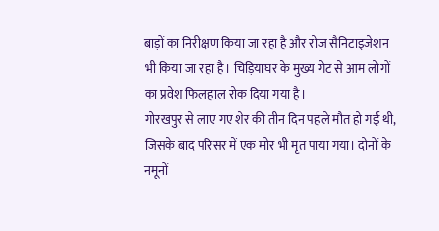बाड़ों का निरीक्षण किया जा रहा है और रोज सैनिटाइजेशन भी किया जा रहा है। चिड़ियाघर के मुख्य गेट से आम लोगों का प्रवेश फिलहाल रोक दिया गया है।
गोरखपुर से लाए गए शेर की तीन दिन पहले मौत हो गई थी, जिसके बाद परिसर में एक मोर भी मृत पाया गया। दोनों के नमूनों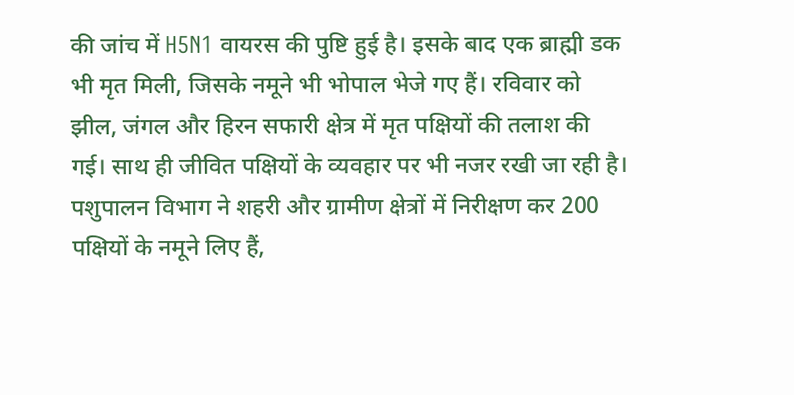की जांच में H5N1 वायरस की पुष्टि हुई है। इसके बाद एक ब्राह्मी डक भी मृत मिली, जिसके नमूने भी भोपाल भेजे गए हैं। रविवार को झील, जंगल और हिरन सफारी क्षेत्र में मृत पक्षियों की तलाश की गई। साथ ही जीवित पक्षियों के व्यवहार पर भी नजर रखी जा रही है।
पशुपालन विभाग ने शहरी और ग्रामीण क्षेत्रों में निरीक्षण कर 200 पक्षियों के नमूने लिए हैं,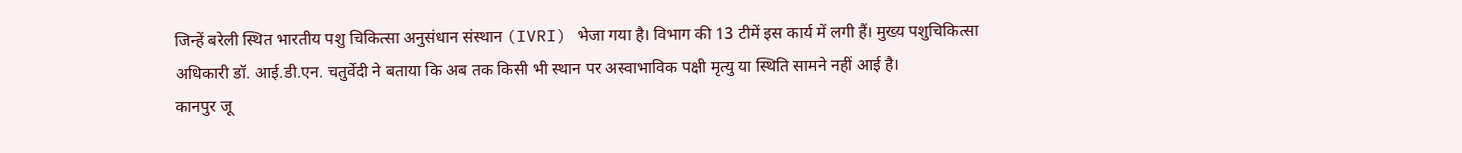जिन्हें बरेली स्थित भारतीय पशु चिकित्सा अनुसंधान संस्थान (IVRI) भेजा गया है। विभाग की 13 टीमें इस कार्य में लगी हैं। मुख्य पशुचिकित्सा अधिकारी डॉ. आई.डी.एन. चतुर्वेदी ने बताया कि अब तक किसी भी स्थान पर अस्वाभाविक पक्षी मृत्यु या स्थिति सामने नहीं आई है।
कानपुर जू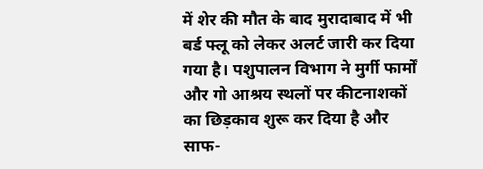में शेर की मौत के बाद मुरादाबाद में भी बर्ड फ्लू को लेकर अलर्ट जारी कर दिया गया है। पशुपालन विभाग ने मुर्गी फार्मों और गो आश्रय स्थलों पर कीटनाशकों का छिड़काव शुरू कर दिया है और साफ-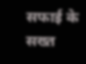सफाई के सख्त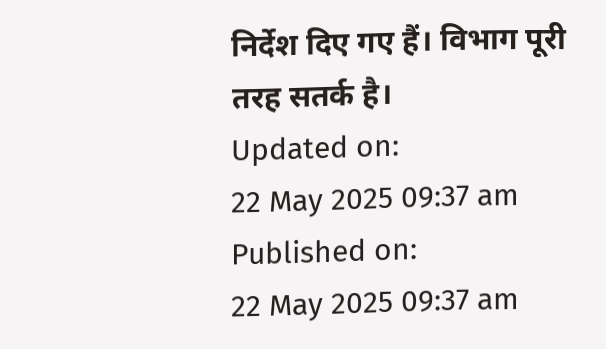निर्देश दिए गए हैं। विभाग पूरी तरह सतर्क है।
Updated on:
22 May 2025 09:37 am
Published on:
22 May 2025 09:37 am